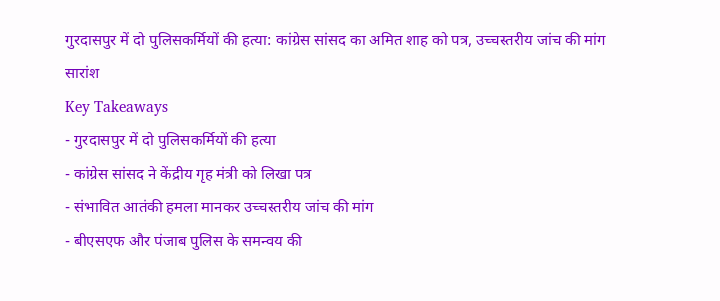गुरदासपुर में दो पुलिसकर्मियों की हत्या: कांग्रेस सांसद का अमित शाह को पत्र, उच्चस्तरीय जांच की मांग
सारांश
Key Takeaways
- गुरदासपुर में दो पुलिसकर्मियों की हत्या
- कांग्रेस सांसद ने केंद्रीय गृह मंत्री को लिखा पत्र
- संभावित आतंकी हमला मानकर उच्चस्तरीय जांच की मांग
- बीएसएफ और पंजाब पुलिस के समन्वय की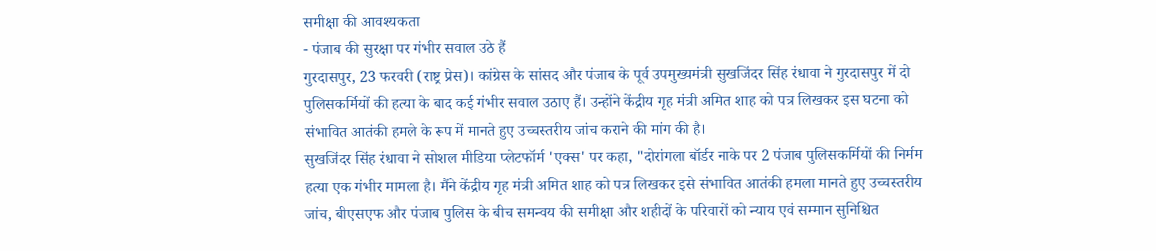समीक्षा की आवश्यकता
- पंजाब की सुरक्षा पर गंभीर सवाल उठे हैं
गुरदासपुर, 23 फरवरी (राष्ट्र प्रेस)। कांग्रेस के सांसद और पंजाब के पूर्व उपमुख्यमंत्री सुखजिंदर सिंह रंधावा ने गुरदासपुर में दो पुलिसकर्मियों की हत्या के बाद कई गंभीर सवाल उठाए हैं। उन्होंने केंद्रीय गृह मंत्री अमित शाह को पत्र लिखकर इस घटना को संभावित आतंकी हमले के रूप में मानते हुए उच्चस्तरीय जांच कराने की मांग की है।
सुखजिंदर सिंह रंधावा ने सोशल मीडिया प्लेटफॉर्म 'एक्स' पर कहा, "दोरांगला बॉर्डर नाके पर 2 पंजाब पुलिसकर्मियों की निर्मम हत्या एक गंभीर मामला है। मैंने केंद्रीय गृह मंत्री अमित शाह को पत्र लिखकर इसे संभावित आतंकी हमला मानते हुए उच्चस्तरीय जांच, बीएसएफ और पंजाब पुलिस के बीच समन्वय की समीक्षा और शहीदों के परिवारों को न्याय एवं सम्मान सुनिश्चित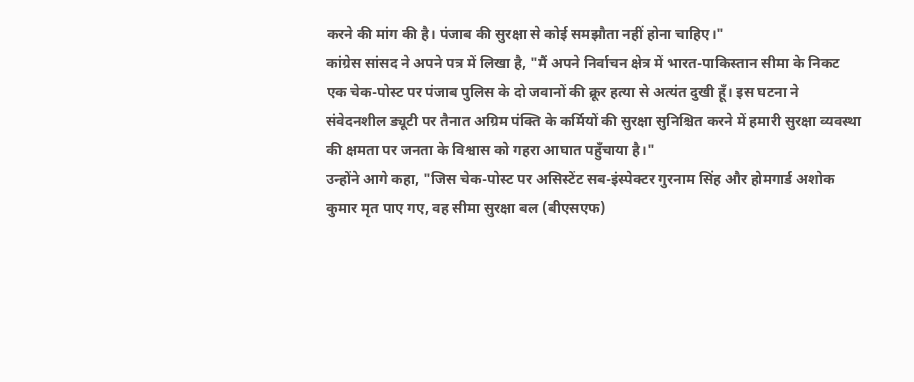करने की मांग की है। पंजाब की सुरक्षा से कोई समझौता नहीं होना चाहिए।"
कांग्रेस सांसद ने अपने पत्र में लिखा है, "मैं अपने निर्वाचन क्षेत्र में भारत-पाकिस्तान सीमा के निकट एक चेक-पोस्ट पर पंजाब पुलिस के दो जवानों की क्रूर हत्या से अत्यंत दुखी हूँ। इस घटना ने संवेदनशील ड्यूटी पर तैनात अग्रिम पंक्ति के कर्मियों की सुरक्षा सुनिश्चित करने में हमारी सुरक्षा व्यवस्था की क्षमता पर जनता के विश्वास को गहरा आघात पहुँचाया है।"
उन्होंने आगे कहा, "जिस चेक-पोस्ट पर असिस्टेंट सब-इंस्पेक्टर गुरनाम सिंह और होमगार्ड अशोक कुमार मृत पाए गए, वह सीमा सुरक्षा बल (बीएसएफ)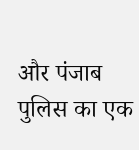और पंजाब पुलिस का एक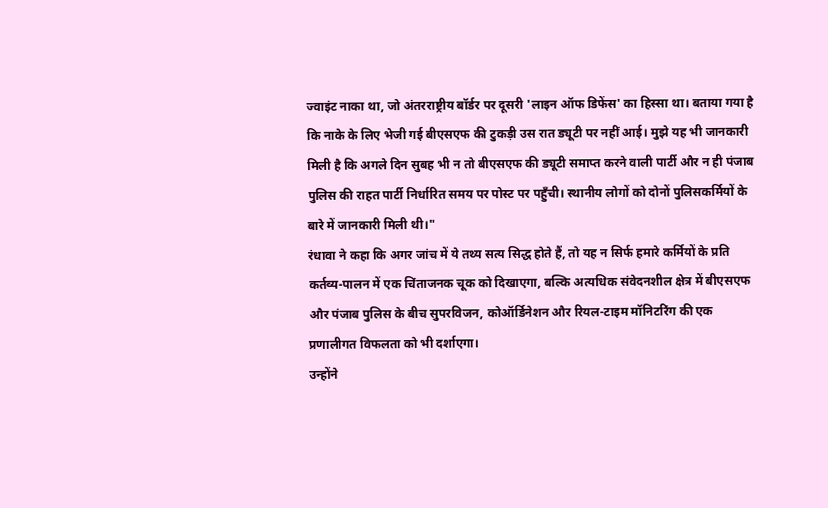ज्वाइंट नाका था, जो अंतरराष्ट्रीय बॉर्डर पर दूसरी 'लाइन ऑफ डिफेंस' का हिस्सा था। बताया गया है कि नाके के लिए भेजी गई बीएसएफ की टुकड़ी उस रात ड्यूटी पर नहीं आई। मुझे यह भी जानकारी मिली है कि अगले दिन सुबह भी न तो बीएसएफ की ड्यूटी समाप्त करने वाली पार्टी और न ही पंजाब पुलिस की राहत पार्टी निर्धारित समय पर पोस्ट पर पहुँची। स्थानीय लोगों को दोनों पुलिसकर्मियों के बारे में जानकारी मिली थी।"
रंधावा ने कहा कि अगर जांच में ये तथ्य सत्य सिद्ध होते हैं, तो यह न सिर्फ हमारे कर्मियों के प्रति कर्तव्य-पालन में एक चिंताजनक चूक को दिखाएगा, बल्कि अत्यधिक संवेदनशील क्षेत्र में बीएसएफ और पंजाब पुलिस के बीच सुपरविजन, कोऑर्डिनेशन और रियल-टाइम मॉनिटरिंग की एक प्रणालीगत विफलता को भी दर्शाएगा।
उन्होंने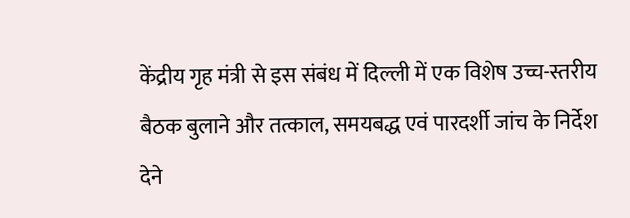केंद्रीय गृह मंत्री से इस संबंध में दिल्ली में एक विशेष उच्च-स्तरीय बैठक बुलाने और तत्काल, समयबद्ध एवं पारदर्शी जांच के निर्देश देने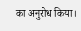का अनुरोध किया।